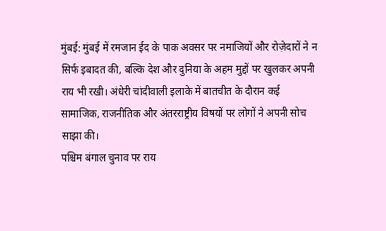मुंबई: मुंबई में रमजान ईद के पाक अवसर पर नमाजियों और रोज़ेदारों ने न सिर्फ इबादत की, बल्कि देश और दुनिया के अहम मुद्दों पर खुलकर अपनी राय भी रखी। अंधेरी चांदीवाली इलाके में बातचीत के दौरान कई सामाजिक, राजनीतिक और अंतरराष्ट्रीय विषयों पर लोगों ने अपनी सोच साझा की।
पश्चिम बंगाल चुनाव पर राय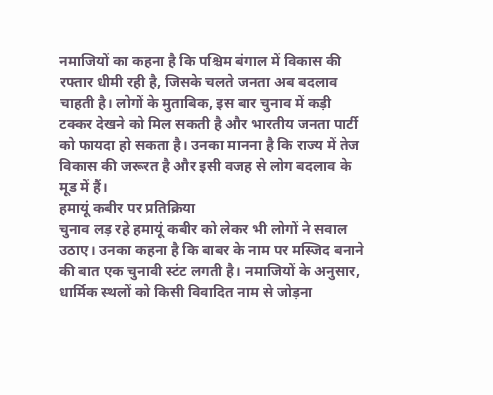नमाजियों का कहना है कि पश्चिम बंगाल में विकास की रफ्तार धीमी रही है, जिसके चलते जनता अब बदलाव चाहती है। लोगों के मुताबिक, इस बार चुनाव में कड़ी टक्कर देखने को मिल सकती है और भारतीय जनता पार्टी को फायदा हो सकता है। उनका मानना है कि राज्य में तेज विकास की जरूरत है और इसी वजह से लोग बदलाव के मूड में हैं।
हमायूं कबीर पर प्रतिक्रिया
चुनाव लड़ रहे हमायूं कबीर को लेकर भी लोगों ने सवाल उठाए। उनका कहना है कि बाबर के नाम पर मस्जिद बनाने की बात एक चुनावी स्टंट लगती है। नमाजियों के अनुसार, धार्मिक स्थलों को किसी विवादित नाम से जोड़ना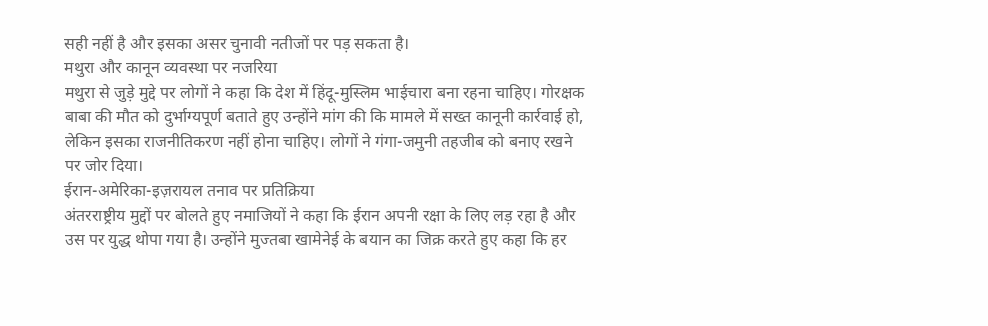सही नहीं है और इसका असर चुनावी नतीजों पर पड़ सकता है।
मथुरा और कानून व्यवस्था पर नजरिया
मथुरा से जुड़े मुद्दे पर लोगों ने कहा कि देश में हिंदू-मुस्लिम भाईचारा बना रहना चाहिए। गोरक्षक बाबा की मौत को दुर्भाग्यपूर्ण बताते हुए उन्होंने मांग की कि मामले में सख्त कानूनी कार्रवाई हो, लेकिन इसका राजनीतिकरण नहीं होना चाहिए। लोगों ने गंगा-जमुनी तहजीब को बनाए रखने पर जोर दिया।
ईरान-अमेरिका-इज़रायल तनाव पर प्रतिक्रिया
अंतरराष्ट्रीय मुद्दों पर बोलते हुए नमाजियों ने कहा कि ईरान अपनी रक्षा के लिए लड़ रहा है और उस पर युद्ध थोपा गया है। उन्होंने मुज्तबा खामेनेई के बयान का जिक्र करते हुए कहा कि हर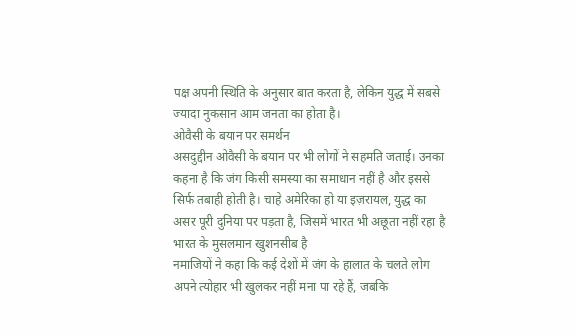पक्ष अपनी स्थिति के अनुसार बात करता है, लेकिन युद्ध में सबसे ज्यादा नुकसान आम जनता का होता है।
ओवैसी के बयान पर समर्थन
असदुद्दीन ओवैसी के बयान पर भी लोगों ने सहमति जताई। उनका कहना है कि जंग किसी समस्या का समाधान नहीं है और इससे सिर्फ तबाही होती है। चाहे अमेरिका हो या इज़रायल, युद्ध का असर पूरी दुनिया पर पड़ता है, जिसमें भारत भी अछूता नहीं रहा है
भारत के मुसलमान खुशनसीब है
नमाजियों ने कहा कि कई देशों में जंग के हालात के चलते लोग अपने त्योहार भी खुलकर नहीं मना पा रहे हैं, जबकि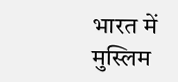भारत में मुस्लिम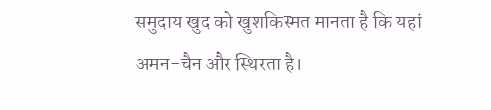समुदाय खुद को खुशकिस्मत मानता है कि यहां अमन-चैन और स्थिरता है।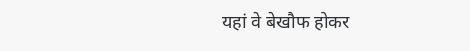यहां वे बेखौफ होकर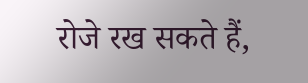रोजे रख सकते हैं,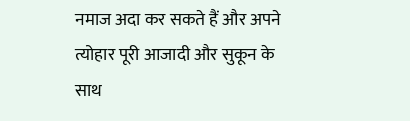नमाज अदा कर सकते हैं और अपने त्योहार पूरी आजादी और सुकून के साथ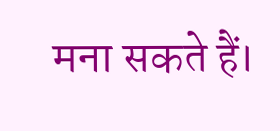मना सकते हैं।